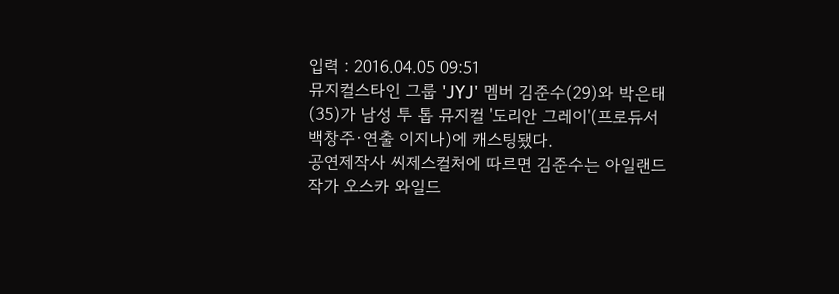입력 : 2016.04.05 09:51
뮤지컬스타인 그룹 'JYJ' 멤버 김준수(29)와 박은태(35)가 남성 투 톱 뮤지컬 '도리안 그레이'(프로듀서 백창주·연출 이지나)에 캐스팅됐다.
공연제작사 씨제스컬처에 따르면 김준수는 아일랜드 작가 오스카 와일드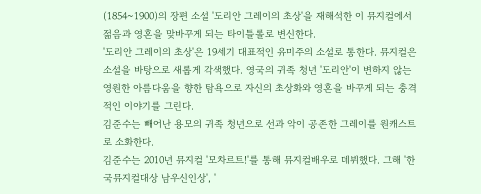(1854~1900)의 장편 소설 '도리안 그레이의 초상'을 재해석한 이 뮤지컬에서 젊음과 영혼을 맞바꾸게 되는 타이틀롤로 변신한다.
'도리안 그레이의 초상'은 19세기 대표적인 유미주의 소설로 통한다. 뮤지컬은 소설을 바탕으로 새롭게 각색했다. 영국의 귀족 청년 '도리안'이 변하지 않는 영원한 아름다움을 향한 탐욕으로 자신의 초상화와 영혼을 바꾸게 되는 충격적인 이야기를 그린다.
김준수는 빼어난 용모의 귀족 청년으로 선과 악이 공존한 그레이를 원캐스트로 소화한다.
김준수는 2010년 뮤지컬 '모차르트!'를 통해 뮤지컬배우로 데뷔했다. 그해 '한국뮤지컬대상 남우신인상', '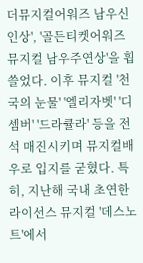더뮤지컬어워즈 남우신인상', '골든티켓어워즈 뮤지컬 남우주연상'을 휩쓸었다. 이후 뮤지컬 '천국의 눈물' '엘리자벳' '디셈버' '드라큘라' 등을 전석 매진시키며 뮤지컬배우로 입지를 굳혔다. 특히, 지난해 국내 초연한 라이선스 뮤지컬 '데스노트'에서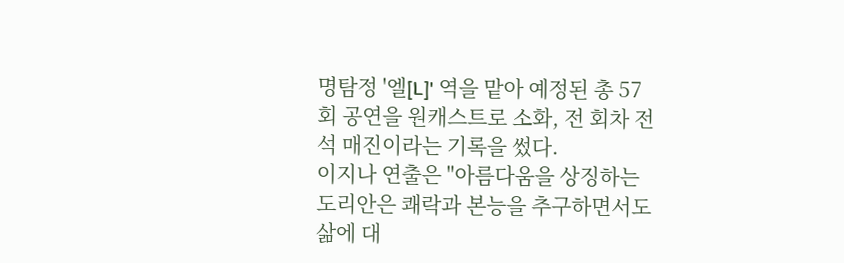명탐정 '엘[L]' 역을 맡아 예정된 총 57회 공연을 원캐스트로 소화, 전 회차 전석 매진이라는 기록을 썼다.
이지나 연출은 "아름다움을 상징하는 도리안은 쾌락과 본능을 추구하면서도 삶에 대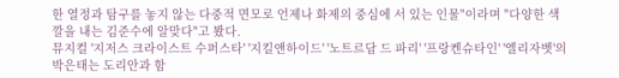한 열정과 탐구를 놓지 않는 다중적 면모로 언제나 화제의 중심에 서 있는 인물"이라며 "다양한 색깔을 내는 김준수에 알맞다"고 봤다.
뮤지컬 '지저스 크라이스트 수퍼스타' '지킬앤하이드' '노트르담 드 파리' '프랑켄슈타인' '엘리자벳'의 박은태는 도리안과 함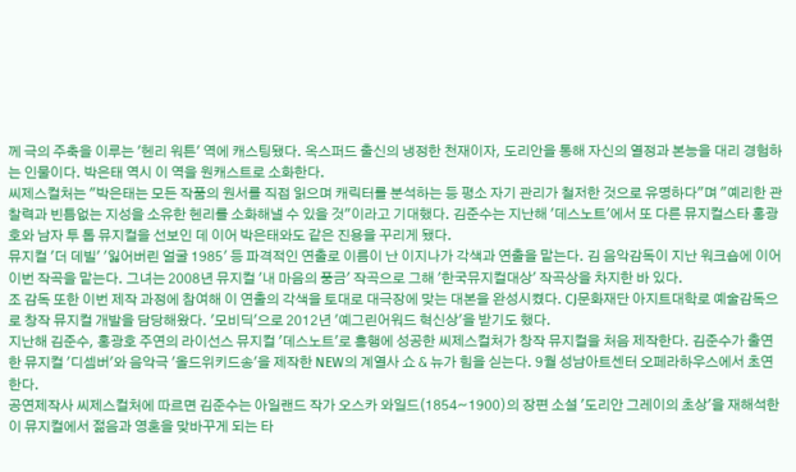께 극의 주축을 이루는 '헨리 워튼' 역에 캐스팅됐다. 옥스퍼드 출신의 냉정한 천재이자, 도리안을 통해 자신의 열정과 본능을 대리 경험하는 인물이다. 박은태 역시 이 역을 원캐스트로 소화한다.
씨제스컬처는 "박은태는 모든 작품의 원서를 직접 읽으며 캐릭터를 분석하는 등 평소 자기 관리가 철저한 것으로 유명하다"며 "예리한 관찰력과 빈틈없는 지성을 소유한 헨리를 소화해낼 수 있을 것"이라고 기대했다. 김준수는 지난해 '데스노트'에서 또 다른 뮤지컬스타 홍광호와 남자 투 톱 뮤지컬을 선보인 데 이어 박은태와도 같은 진용을 꾸리게 됐다.
뮤지컬 '더 데빌' '잃어버린 얼굴 1985' 등 파격적인 연출로 이름이 난 이지나가 각색과 연출을 맡는다. 김 음악감독이 지난 워크숍에 이어 이번 작곡을 맡는다. 그녀는 2008년 뮤지컬 '내 마음의 풍금' 작곡으로 그해 '한국뮤지컬대상' 작곡상을 차지한 바 있다.
조 감독 또한 이번 제작 과정에 참여해 이 연출의 각색을 토대로 대극장에 맞는 대본을 완성시켰다. CJ문화재단 아지트대학로 예술감독으로 창작 뮤지컬 개발을 담당해왔다. '모비딕'으로 2012년 '예그린어워드 혁신상'을 받기도 했다.
지난해 김준수, 홍광호 주연의 라이선스 뮤지컬 '데스노트'로 흥행에 성공한 씨제스컬처가 창작 뮤지컬을 처음 제작한다. 김준수가 출연한 뮤지컬 '디셈버'와 음악극 '올드위키드송'을 제작한 NEW의 계열사 쇼 & 뉴가 힘을 싣는다. 9월 성남아트센터 오페라하우스에서 초연한다.
공연제작사 씨제스컬처에 따르면 김준수는 아일랜드 작가 오스카 와일드(1854~1900)의 장편 소설 '도리안 그레이의 초상'을 재해석한 이 뮤지컬에서 젊음과 영혼을 맞바꾸게 되는 타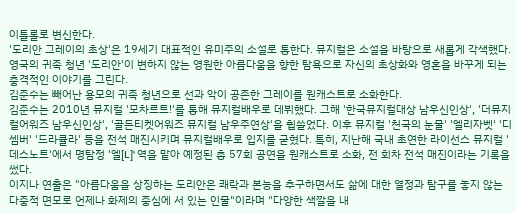이틀롤로 변신한다.
'도리안 그레이의 초상'은 19세기 대표적인 유미주의 소설로 통한다. 뮤지컬은 소설을 바탕으로 새롭게 각색했다. 영국의 귀족 청년 '도리안'이 변하지 않는 영원한 아름다움을 향한 탐욕으로 자신의 초상화와 영혼을 바꾸게 되는 충격적인 이야기를 그린다.
김준수는 빼어난 용모의 귀족 청년으로 선과 악이 공존한 그레이를 원캐스트로 소화한다.
김준수는 2010년 뮤지컬 '모차르트!'를 통해 뮤지컬배우로 데뷔했다. 그해 '한국뮤지컬대상 남우신인상', '더뮤지컬어워즈 남우신인상', '골든티켓어워즈 뮤지컬 남우주연상'을 휩쓸었다. 이후 뮤지컬 '천국의 눈물' '엘리자벳' '디셈버' '드라큘라' 등을 전석 매진시키며 뮤지컬배우로 입지를 굳혔다. 특히, 지난해 국내 초연한 라이선스 뮤지컬 '데스노트'에서 명탐정 '엘[L]' 역을 맡아 예정된 총 57회 공연을 원캐스트로 소화, 전 회차 전석 매진이라는 기록을 썼다.
이지나 연출은 "아름다움을 상징하는 도리안은 쾌락과 본능을 추구하면서도 삶에 대한 열정과 탐구를 놓지 않는 다중적 면모로 언제나 화제의 중심에 서 있는 인물"이라며 "다양한 색깔을 내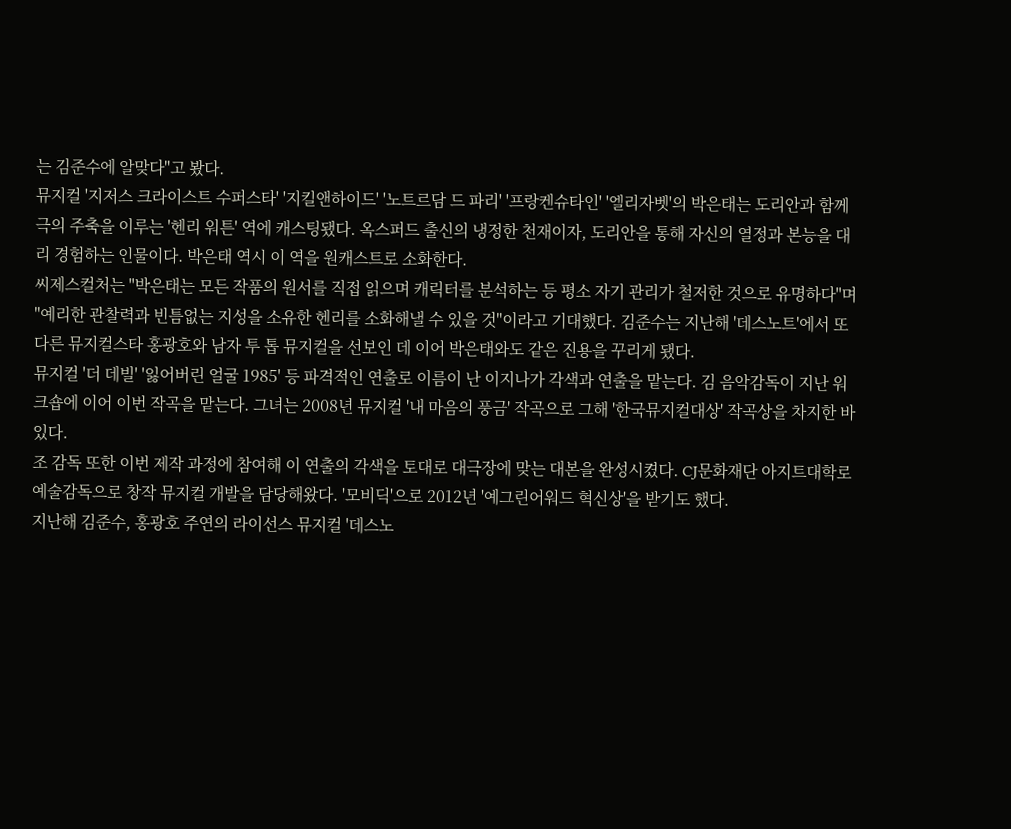는 김준수에 알맞다"고 봤다.
뮤지컬 '지저스 크라이스트 수퍼스타' '지킬앤하이드' '노트르담 드 파리' '프랑켄슈타인' '엘리자벳'의 박은태는 도리안과 함께 극의 주축을 이루는 '헨리 워튼' 역에 캐스팅됐다. 옥스퍼드 출신의 냉정한 천재이자, 도리안을 통해 자신의 열정과 본능을 대리 경험하는 인물이다. 박은태 역시 이 역을 원캐스트로 소화한다.
씨제스컬처는 "박은태는 모든 작품의 원서를 직접 읽으며 캐릭터를 분석하는 등 평소 자기 관리가 철저한 것으로 유명하다"며 "예리한 관찰력과 빈틈없는 지성을 소유한 헨리를 소화해낼 수 있을 것"이라고 기대했다. 김준수는 지난해 '데스노트'에서 또 다른 뮤지컬스타 홍광호와 남자 투 톱 뮤지컬을 선보인 데 이어 박은태와도 같은 진용을 꾸리게 됐다.
뮤지컬 '더 데빌' '잃어버린 얼굴 1985' 등 파격적인 연출로 이름이 난 이지나가 각색과 연출을 맡는다. 김 음악감독이 지난 워크숍에 이어 이번 작곡을 맡는다. 그녀는 2008년 뮤지컬 '내 마음의 풍금' 작곡으로 그해 '한국뮤지컬대상' 작곡상을 차지한 바 있다.
조 감독 또한 이번 제작 과정에 참여해 이 연출의 각색을 토대로 대극장에 맞는 대본을 완성시켰다. CJ문화재단 아지트대학로 예술감독으로 창작 뮤지컬 개발을 담당해왔다. '모비딕'으로 2012년 '예그린어워드 혁신상'을 받기도 했다.
지난해 김준수, 홍광호 주연의 라이선스 뮤지컬 '데스노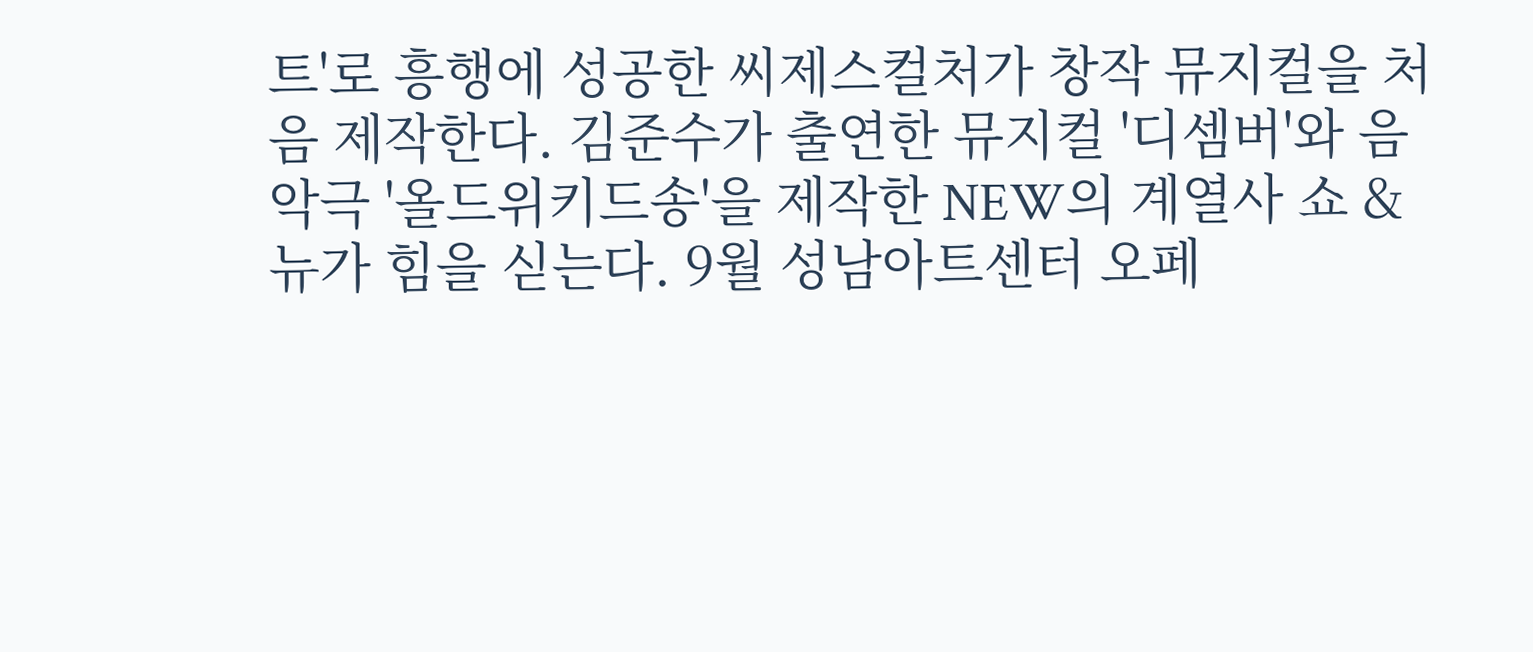트'로 흥행에 성공한 씨제스컬처가 창작 뮤지컬을 처음 제작한다. 김준수가 출연한 뮤지컬 '디셈버'와 음악극 '올드위키드송'을 제작한 NEW의 계열사 쇼 & 뉴가 힘을 싣는다. 9월 성남아트센터 오페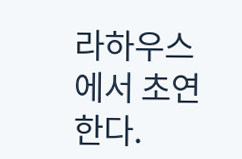라하우스에서 초연한다.